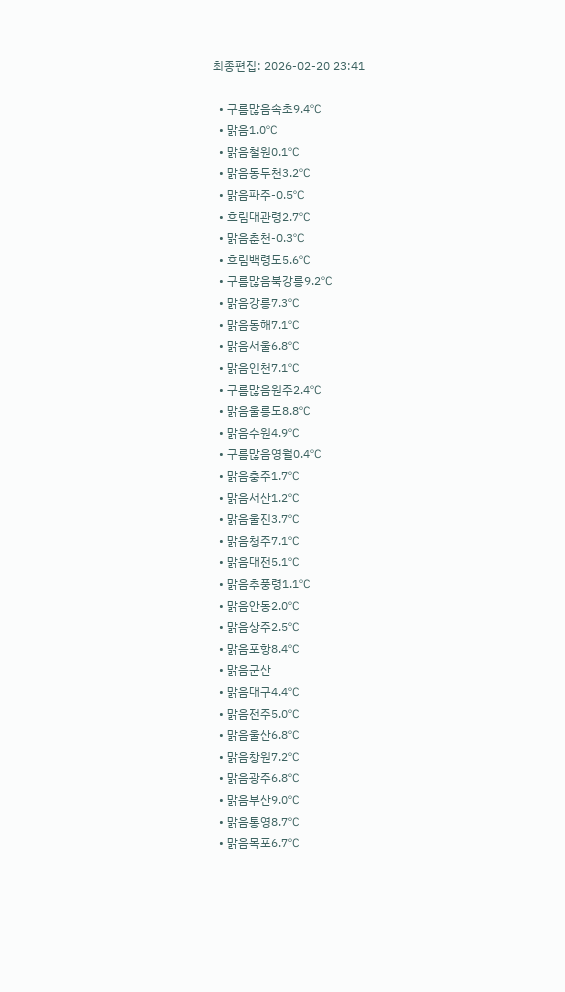최종편집: 2026-02-20 23:41

  • 구름많음속초9.4℃
  • 맑음1.0℃
  • 맑음철원0.1℃
  • 맑음동두천3.2℃
  • 맑음파주-0.5℃
  • 흐림대관령2.7℃
  • 맑음춘천-0.3℃
  • 흐림백령도5.6℃
  • 구름많음북강릉9.2℃
  • 맑음강릉7.3℃
  • 맑음동해7.1℃
  • 맑음서울6.8℃
  • 맑음인천7.1℃
  • 구름많음원주2.4℃
  • 맑음울릉도8.8℃
  • 맑음수원4.9℃
  • 구름많음영월0.4℃
  • 맑음충주1.7℃
  • 맑음서산1.2℃
  • 맑음울진3.7℃
  • 맑음청주7.1℃
  • 맑음대전5.1℃
  • 맑음추풍령1.1℃
  • 맑음안동2.0℃
  • 맑음상주2.5℃
  • 맑음포항8.4℃
  • 맑음군산
  • 맑음대구4.4℃
  • 맑음전주5.0℃
  • 맑음울산6.8℃
  • 맑음창원7.2℃
  • 맑음광주6.8℃
  • 맑음부산9.0℃
  • 맑음통영8.7℃
  • 맑음목포6.7℃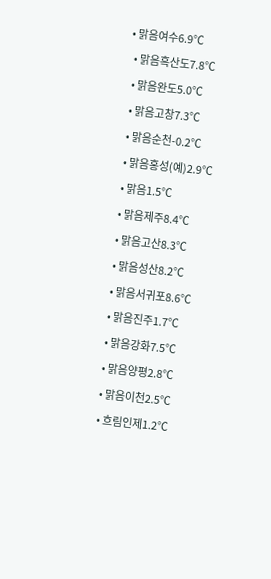• 맑음여수6.9℃
  • 맑음흑산도7.8℃
  • 맑음완도5.0℃
  • 맑음고창7.3℃
  • 맑음순천-0.2℃
  • 맑음홍성(예)2.9℃
  • 맑음1.5℃
  • 맑음제주8.4℃
  • 맑음고산8.3℃
  • 맑음성산8.2℃
  • 맑음서귀포8.6℃
  • 맑음진주1.7℃
  • 맑음강화7.5℃
  • 맑음양평2.8℃
  • 맑음이천2.5℃
  • 흐림인제1.2℃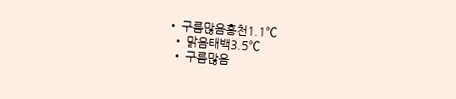• 구름많음홍천1.1℃
  • 맑음태백3.5℃
  • 구름많음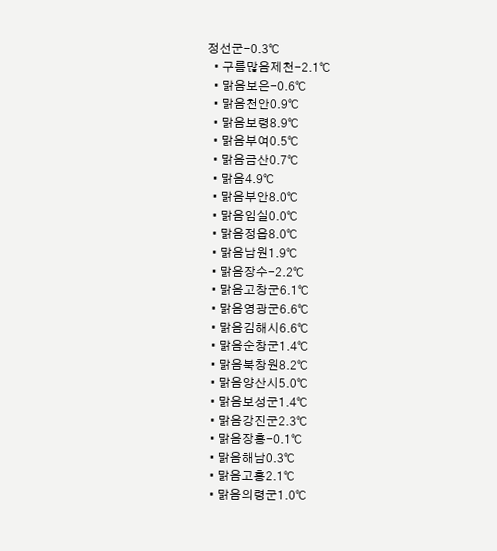정선군-0.3℃
  • 구름많음제천-2.1℃
  • 맑음보은-0.6℃
  • 맑음천안0.9℃
  • 맑음보령8.9℃
  • 맑음부여0.5℃
  • 맑음금산0.7℃
  • 맑음4.9℃
  • 맑음부안8.0℃
  • 맑음임실0.0℃
  • 맑음정읍8.0℃
  • 맑음남원1.9℃
  • 맑음장수-2.2℃
  • 맑음고창군6.1℃
  • 맑음영광군6.6℃
  • 맑음김해시6.6℃
  • 맑음순창군1.4℃
  • 맑음북창원8.2℃
  • 맑음양산시5.0℃
  • 맑음보성군1.4℃
  • 맑음강진군2.3℃
  • 맑음장흥-0.1℃
  • 맑음해남0.3℃
  • 맑음고흥2.1℃
  • 맑음의령군1.0℃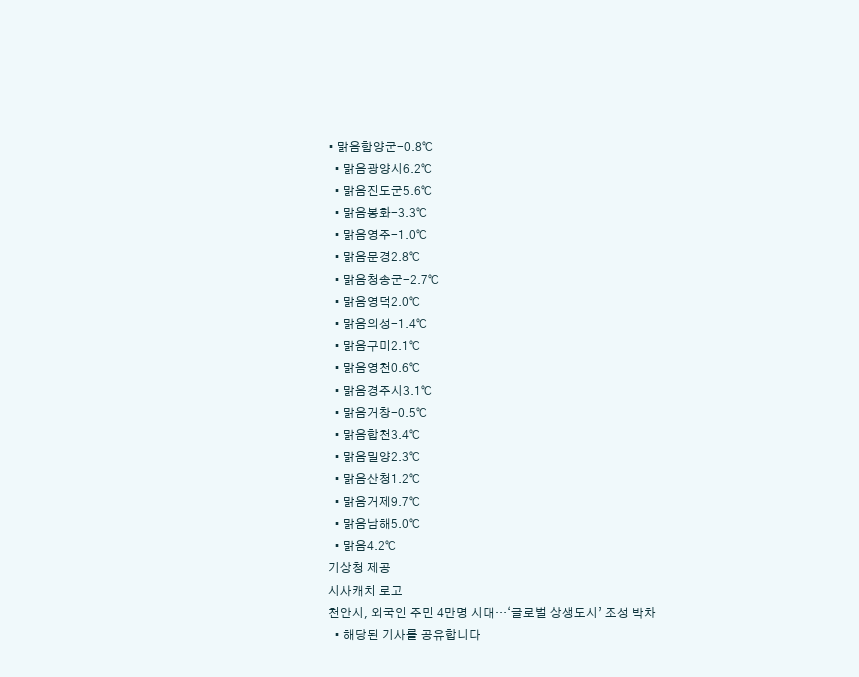• 맑음함양군-0.8℃
  • 맑음광양시6.2℃
  • 맑음진도군5.6℃
  • 맑음봉화-3.3℃
  • 맑음영주-1.0℃
  • 맑음문경2.8℃
  • 맑음청송군-2.7℃
  • 맑음영덕2.0℃
  • 맑음의성-1.4℃
  • 맑음구미2.1℃
  • 맑음영천0.6℃
  • 맑음경주시3.1℃
  • 맑음거창-0.5℃
  • 맑음합천3.4℃
  • 맑음밀양2.3℃
  • 맑음산청1.2℃
  • 맑음거제9.7℃
  • 맑음남해5.0℃
  • 맑음4.2℃
기상청 제공
시사캐치 로고
천안시, 외국인 주민 4만명 시대…‘글로벌 상생도시’ 조성 박차
  • 해당된 기사를 공유합니다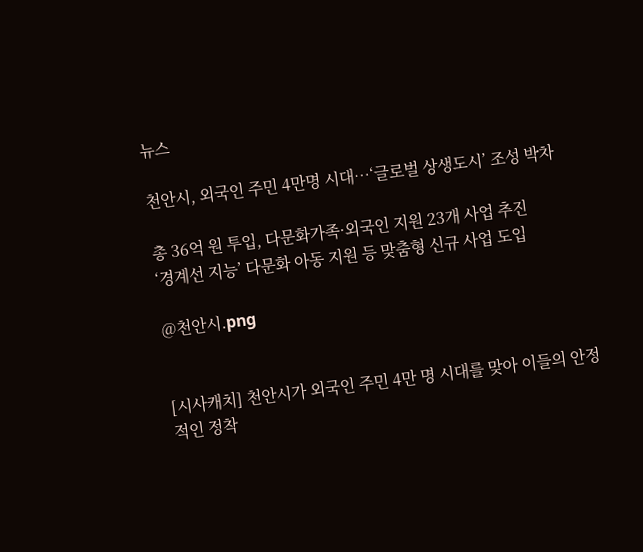뉴스

천안시, 외국인 주민 4만명 시대…‘글로벌 상생도시’ 조성 박차

총 36억 원 투입, 다문화가족·외국인 지원 23개 사업 추진
‘경계선 지능’ 다문화 아동 지원 등 맞춤형 신규 사업 도입

@천안시.png


[시사캐치] 천안시가 외국인 주민 4만 명 시대를 맞아 이들의 안정적인 정착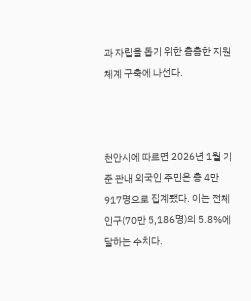과 자립을 돕기 위한 촘촘한 지원체계 구축에 나선다.



천안시에 따르면 2026년 1월 기준 관내 외국인 주민은 총 4만 917명으로 집계됐다. 이는 전체 인구(70만 5,186명)의 5.8%에 달하는 수치다.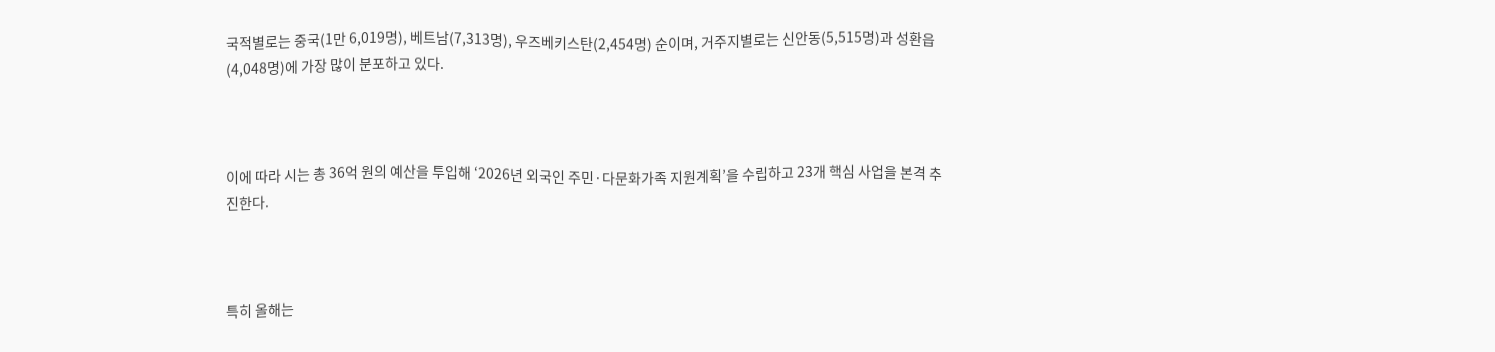국적별로는 중국(1만 6,019명), 베트남(7,313명), 우즈베키스탄(2,454명) 순이며, 거주지별로는 신안동(5,515명)과 성환읍(4,048명)에 가장 많이 분포하고 있다.



이에 따라 시는 총 36억 원의 예산을 투입해 ‘2026년 외국인 주민·다문화가족 지원계획’을 수립하고 23개 핵심 사업을 본격 추진한다.



특히 올해는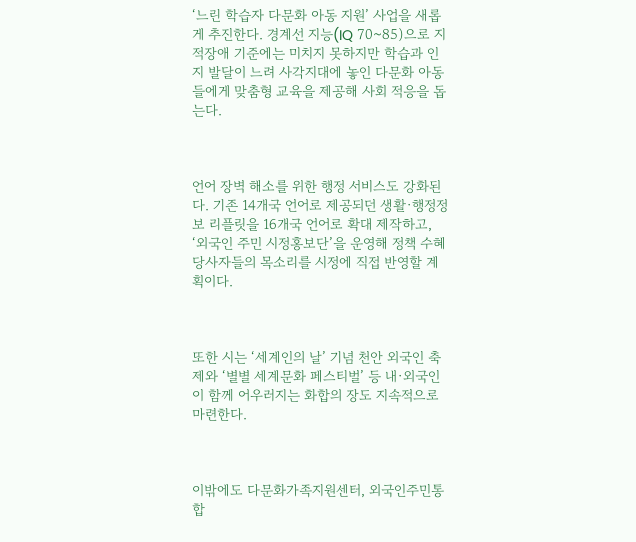‘느린 학습자 다문화 아동 지원’ 사업을 새롭게 추진한다. 경계선 지능(IQ 70~85)으로 지적장애 기준에는 미치지 못하지만 학습과 인지 발달이 느려 사각지대에 놓인 다문화 아동들에게 맞춤형 교육을 제공해 사회 적응을 돕는다.



언어 장벽 해소를 위한 행정 서비스도 강화된다. 기존 14개국 언어로 제공되던 생활·행정정보 리플릿을 16개국 언어로 확대 제작하고, ‘외국인 주민 시정홍보단’을 운영해 정책 수혜 당사자들의 목소리를 시정에 직접 반영할 계획이다.



또한 시는 ‘세계인의 날’ 기념 천안 외국인 축제와 ‘별별 세계문화 페스티벌’ 등 내·외국인이 함께 어우러지는 화합의 장도 지속적으로 마련한다.



이밖에도 다문화가족지원센터, 외국인주민통합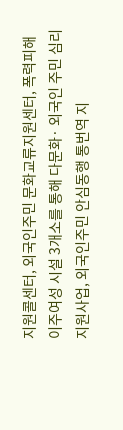지원콜센터, 외국인주민 문화교류지원센터, 폭력피해 이주여성 시설 3개소를 통해 다문화· 외국인 주민 심리지원사업, 외국인주민 안심동행 통번역 지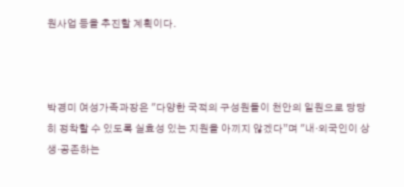원사업 등을 추진할 계획이다.



박경미 여성가족과장은 "다양한 국적의 구성원들이 천안의 일원으로 당당히 정착할 수 있도록 실효성 있는 지원을 아끼지 않겠다”며 "내·외국인이 상생·공존하는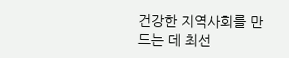건강한 지역사회를 만드는 데 최선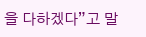을 다하겠다”고 말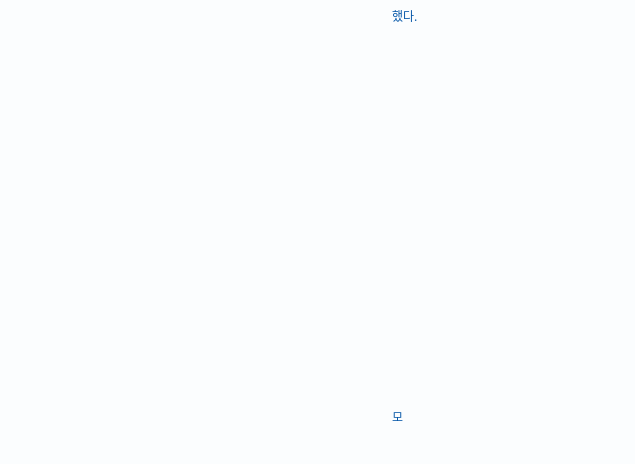했다.
















모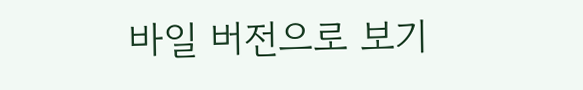바일 버전으로 보기